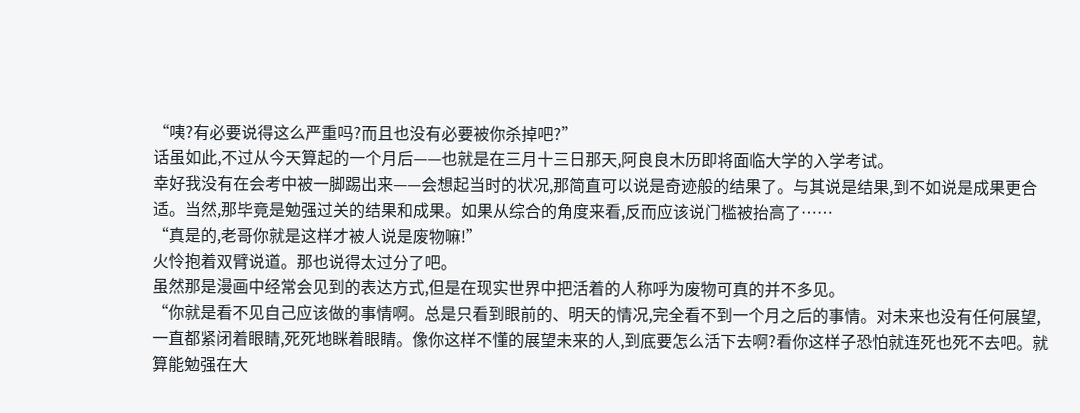“咦?有必要说得这么严重吗?而且也没有必要被你杀掉吧?”
话虽如此,不过从今天算起的一个月后——也就是在三月十三日那天,阿良良木历即将面临大学的入学考试。
幸好我没有在会考中被一脚踢出来——会想起当时的状况,那简直可以说是奇迹般的结果了。与其说是结果,到不如说是成果更合适。当然,那毕竟是勉强过关的结果和成果。如果从综合的角度来看,反而应该说门槛被抬高了……
“真是的,老哥你就是这样才被人说是废物嘛!”
火怜抱着双臂说道。那也说得太过分了吧。
虽然那是漫画中经常会见到的表达方式,但是在现实世界中把活着的人称呼为废物可真的并不多见。
“你就是看不见自己应该做的事情啊。总是只看到眼前的、明天的情况,完全看不到一个月之后的事情。对未来也没有任何展望,一直都紧闭着眼睛,死死地眯着眼睛。像你这样不懂的展望未来的人,到底要怎么活下去啊?看你这样子恐怕就连死也死不去吧。就算能勉强在大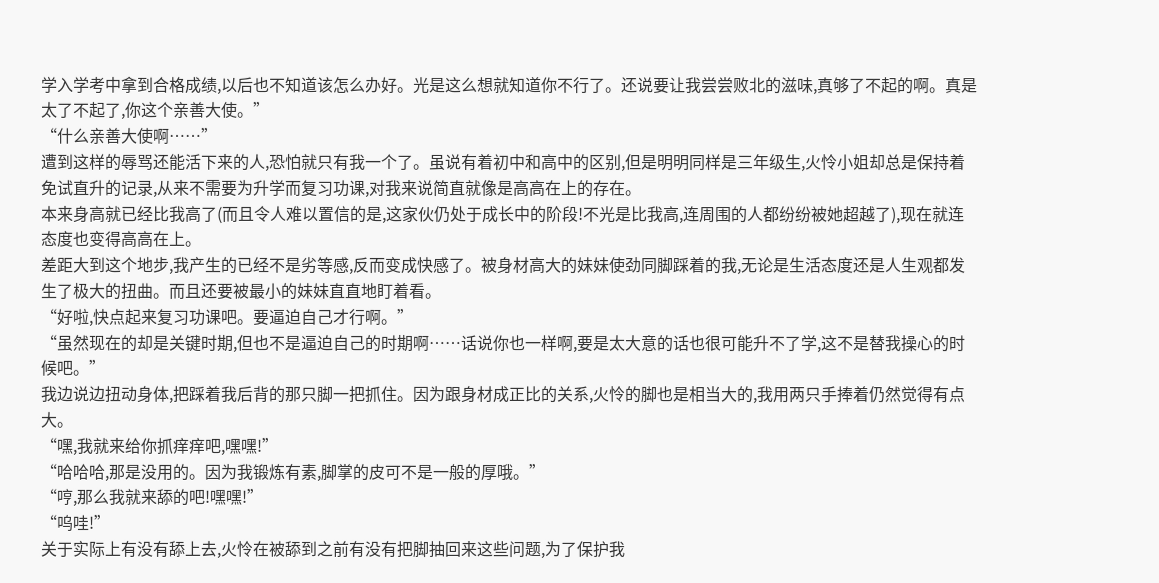学入学考中拿到合格成绩,以后也不知道该怎么办好。光是这么想就知道你不行了。还说要让我尝尝败北的滋味,真够了不起的啊。真是太了不起了,你这个亲善大使。”
“什么亲善大使啊……”
遭到这样的辱骂还能活下来的人,恐怕就只有我一个了。虽说有着初中和高中的区别,但是明明同样是三年级生,火怜小姐却总是保持着免试直升的记录,从来不需要为升学而复习功课,对我来说简直就像是高高在上的存在。
本来身高就已经比我高了(而且令人难以置信的是,这家伙仍处于成长中的阶段!不光是比我高,连周围的人都纷纷被她超越了),现在就连态度也变得高高在上。
差距大到这个地步,我产生的已经不是劣等感,反而变成快感了。被身材高大的妹妹使劲同脚踩着的我,无论是生活态度还是人生观都发生了极大的扭曲。而且还要被最小的妹妹直直地盯着看。
“好啦,快点起来复习功课吧。要逼迫自己才行啊。”
“虽然现在的却是关键时期,但也不是逼迫自己的时期啊……话说你也一样啊,要是太大意的话也很可能升不了学,这不是替我操心的时候吧。”
我边说边扭动身体,把踩着我后背的那只脚一把抓住。因为跟身材成正比的关系,火怜的脚也是相当大的,我用两只手捧着仍然觉得有点大。
“嘿,我就来给你抓痒痒吧,嘿嘿!”
“哈哈哈,那是没用的。因为我锻炼有素,脚掌的皮可不是一般的厚哦。”
“哼,那么我就来舔的吧!嘿嘿!”
“呜哇!”
关于实际上有没有舔上去,火怜在被舔到之前有没有把脚抽回来这些问题,为了保护我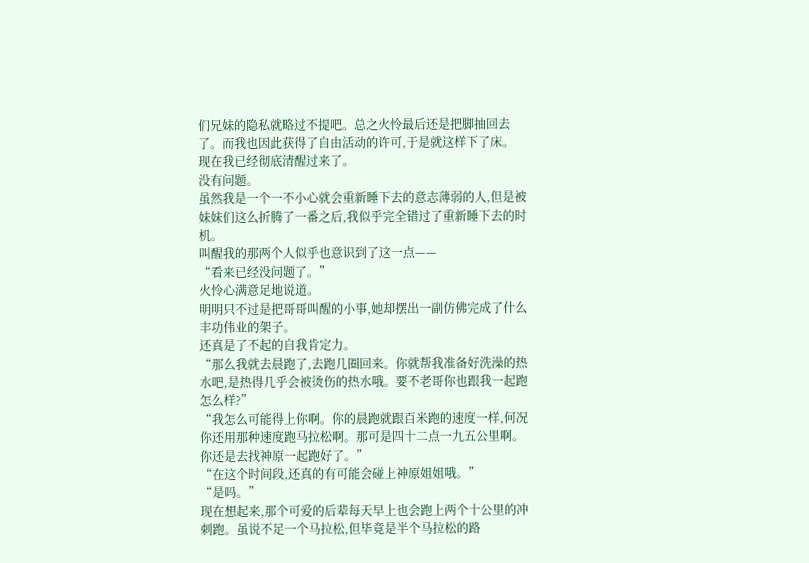们兄妹的隐私就略过不提吧。总之火怜最后还是把脚抽回去了。而我也因此获得了自由活动的许可,于是就这样下了床。
现在我已经彻底清醒过来了。
没有问题。
虽然我是一个一不小心就会重新睡下去的意志薄弱的人,但是被妹妹们这么折腾了一番之后,我似乎完全错过了重新睡下去的时机。
叫醒我的那两个人似乎也意识到了这一点——
“看来已经没问题了。”
火怜心满意足地说道。
明明只不过是把哥哥叫醒的小事,她却摆出一副仿佛完成了什么丰功伟业的架子。
还真是了不起的自我肯定力。
“那么我就去晨跑了,去跑几圈回来。你就帮我准备好洗澡的热水吧,是热得几乎会被烫伤的热水哦。要不老哥你也跟我一起跑怎么样?”
“我怎么可能得上你啊。你的晨跑就跟百米跑的速度一样,何况你还用那种速度跑马拉松啊。那可是四十二点一九五公里啊。你还是去找神原一起跑好了。”
“在这个时间段,还真的有可能会碰上神原姐姐哦。”
“是吗。”
现在想起来,那个可爱的后辈每天早上也会跑上两个十公里的冲刺跑。虽说不足一个马拉松,但毕竟是半个马拉松的路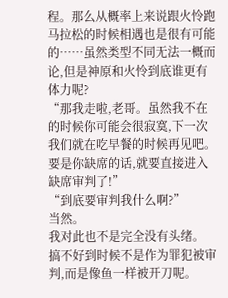程。那么从概率上来说跟火怜跑马拉松的时候相遇也是很有可能的……虽然类型不同无法一概而论,但是神原和火怜到底谁更有体力呢?
“那我走啦,老哥。虽然我不在的时候你可能会很寂寞,下一次我们就在吃早餐的时候再见吧。要是你缺席的话,就要直接进入缺席审判了!”
“到底要审判我什么啊?”
当然。
我对此也不是完全没有头绪。
搞不好到时候不是作为罪犯被审判,而是像鱼一样被开刀呢。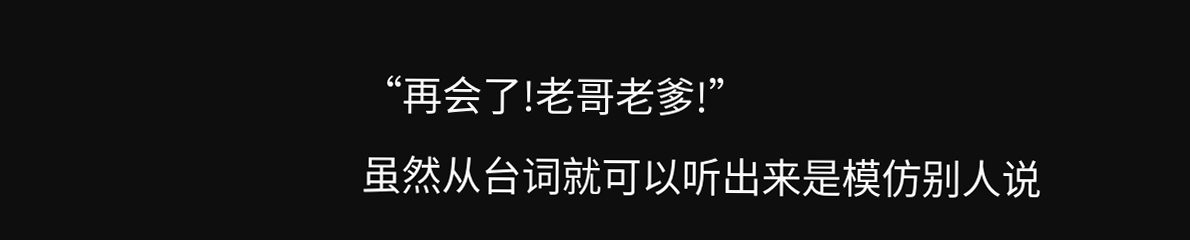“再会了!老哥老爹!”
虽然从台词就可以听出来是模仿别人说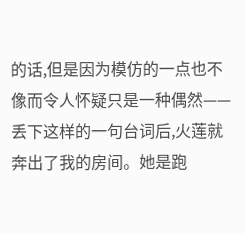的话,但是因为模仿的一点也不像而令人怀疑只是一种偶然——丢下这样的一句台词后,火莲就奔出了我的房间。她是跑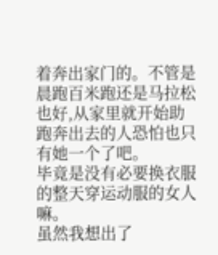着奔出家门的。不管是晨跑百米跑还是马拉松也好,从家里就开始助跑奔出去的人恐怕也只有她一个了吧。
毕竟是没有必要换衣服的整天穿运动服的女人嘛。
虽然我想出了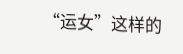“运女”这样的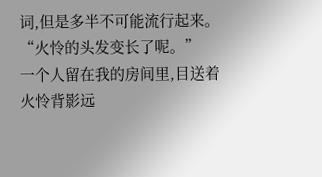词,但是多半不可能流行起来。
“火怜的头发变长了呢。”
一个人留在我的房间里,目送着火怜背影远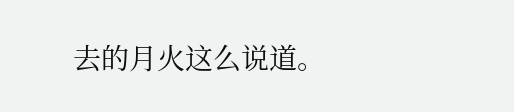去的月火这么说道。